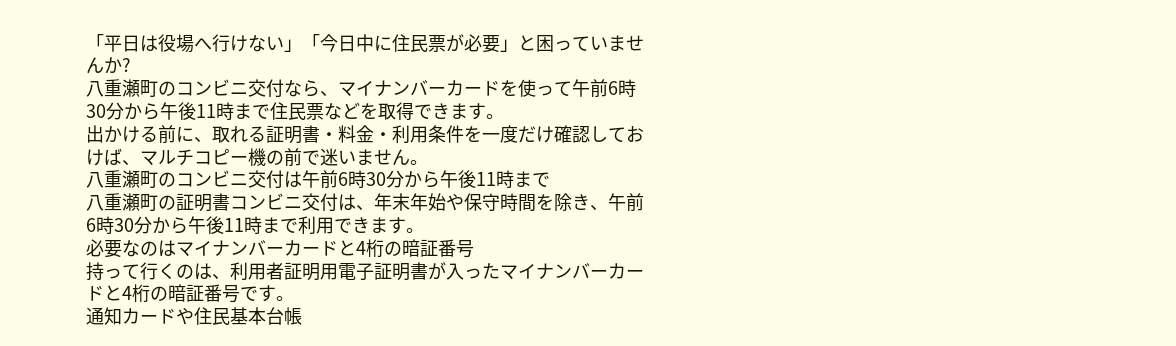「平日は役場へ行けない」「今日中に住民票が必要」と困っていませんか?
八重瀬町のコンビニ交付なら、マイナンバーカードを使って午前6時30分から午後11時まで住民票などを取得できます。
出かける前に、取れる証明書・料金・利用条件を一度だけ確認しておけば、マルチコピー機の前で迷いません。
八重瀬町のコンビニ交付は午前6時30分から午後11時まで
八重瀬町の証明書コンビニ交付は、年末年始や保守時間を除き、午前6時30分から午後11時まで利用できます。
必要なのはマイナンバーカードと4桁の暗証番号
持って行くのは、利用者証明用電子証明書が入ったマイナンバーカードと4桁の暗証番号です。
通知カードや住民基本台帳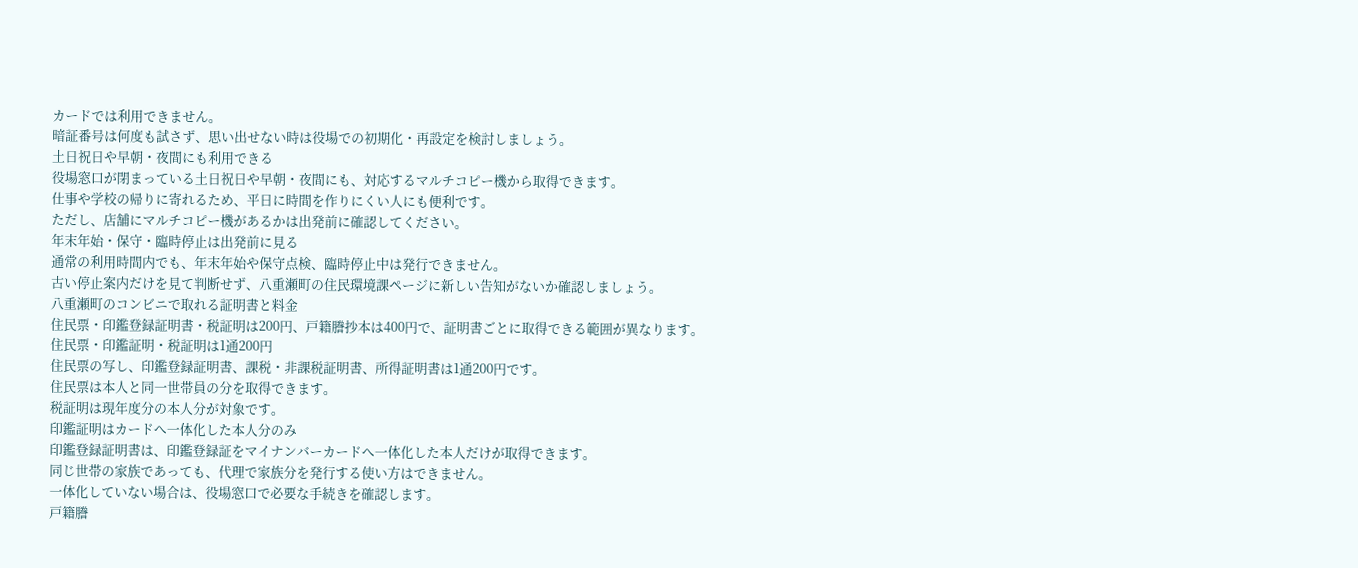カードでは利用できません。
暗証番号は何度も試さず、思い出せない時は役場での初期化・再設定を検討しましょう。
土日祝日や早朝・夜間にも利用できる
役場窓口が閉まっている土日祝日や早朝・夜間にも、対応するマルチコピー機から取得できます。
仕事や学校の帰りに寄れるため、平日に時間を作りにくい人にも便利です。
ただし、店舗にマルチコピー機があるかは出発前に確認してください。
年末年始・保守・臨時停止は出発前に見る
通常の利用時間内でも、年末年始や保守点検、臨時停止中は発行できません。
古い停止案内だけを見て判断せず、八重瀬町の住民環境課ページに新しい告知がないか確認しましょう。
八重瀬町のコンビニで取れる証明書と料金
住民票・印鑑登録証明書・税証明は200円、戸籍謄抄本は400円で、証明書ごとに取得できる範囲が異なります。
住民票・印鑑証明・税証明は1通200円
住民票の写し、印鑑登録証明書、課税・非課税証明書、所得証明書は1通200円です。
住民票は本人と同一世帯員の分を取得できます。
税証明は現年度分の本人分が対象です。
印鑑証明はカードへ一体化した本人分のみ
印鑑登録証明書は、印鑑登録証をマイナンバーカードへ一体化した本人だけが取得できます。
同じ世帯の家族であっても、代理で家族分を発行する使い方はできません。
一体化していない場合は、役場窓口で必要な手続きを確認します。
戸籍謄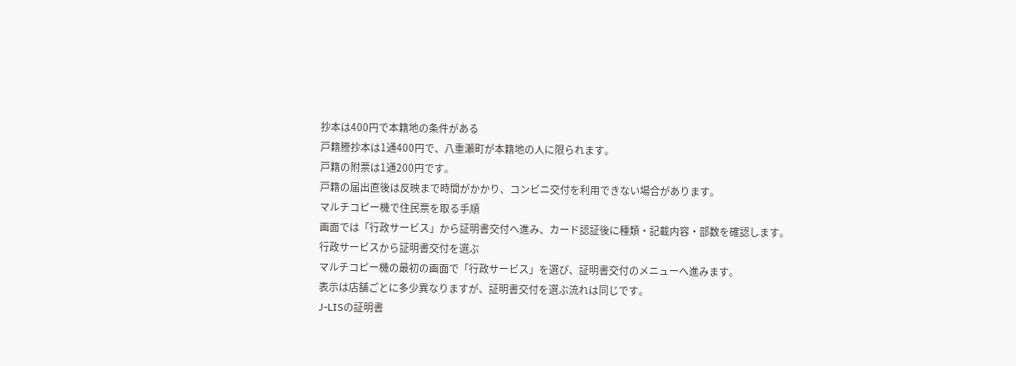抄本は400円で本籍地の条件がある
戸籍謄抄本は1通400円で、八重瀬町が本籍地の人に限られます。
戸籍の附票は1通200円です。
戸籍の届出直後は反映まで時間がかかり、コンビニ交付を利用できない場合があります。
マルチコピー機で住民票を取る手順
画面では「行政サービス」から証明書交付へ進み、カード認証後に種類・記載内容・部数を確認します。
行政サービスから証明書交付を選ぶ
マルチコピー機の最初の画面で「行政サービス」を選び、証明書交付のメニューへ進みます。
表示は店舗ごとに多少異なりますが、証明書交付を選ぶ流れは同じです。
J-LISの証明書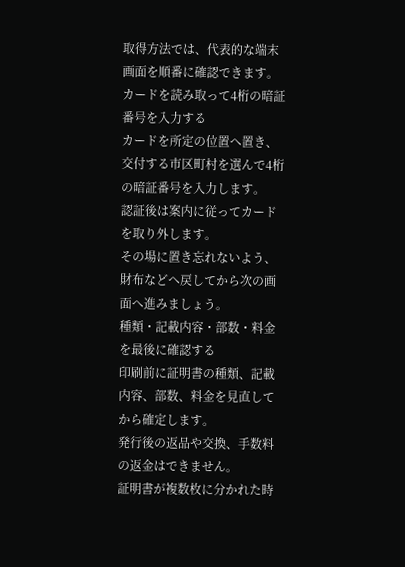取得方法では、代表的な端末画面を順番に確認できます。
カードを読み取って4桁の暗証番号を入力する
カードを所定の位置へ置き、交付する市区町村を選んで4桁の暗証番号を入力します。
認証後は案内に従ってカードを取り外します。
その場に置き忘れないよう、財布などへ戻してから次の画面へ進みましょう。
種類・記載内容・部数・料金を最後に確認する
印刷前に証明書の種類、記載内容、部数、料金を見直してから確定します。
発行後の返品や交換、手数料の返金はできません。
証明書が複数枚に分かれた時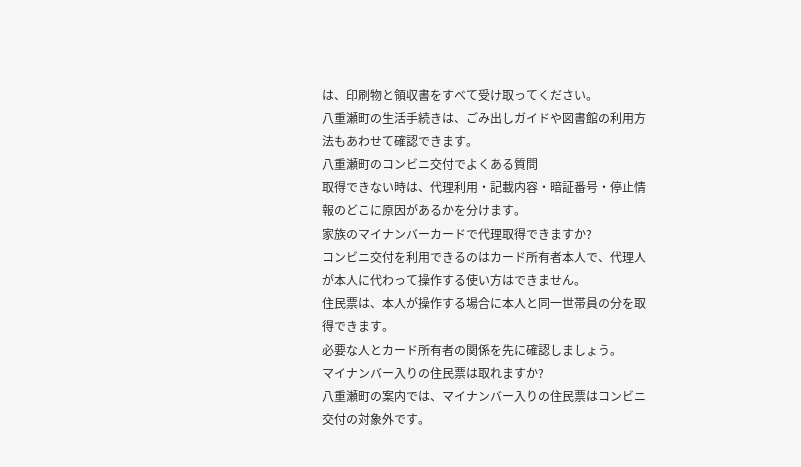は、印刷物と領収書をすべて受け取ってください。
八重瀬町の生活手続きは、ごみ出しガイドや図書館の利用方法もあわせて確認できます。
八重瀬町のコンビニ交付でよくある質問
取得できない時は、代理利用・記載内容・暗証番号・停止情報のどこに原因があるかを分けます。
家族のマイナンバーカードで代理取得できますか?
コンビニ交付を利用できるのはカード所有者本人で、代理人が本人に代わって操作する使い方はできません。
住民票は、本人が操作する場合に本人と同一世帯員の分を取得できます。
必要な人とカード所有者の関係を先に確認しましょう。
マイナンバー入りの住民票は取れますか?
八重瀬町の案内では、マイナンバー入りの住民票はコンビニ交付の対象外です。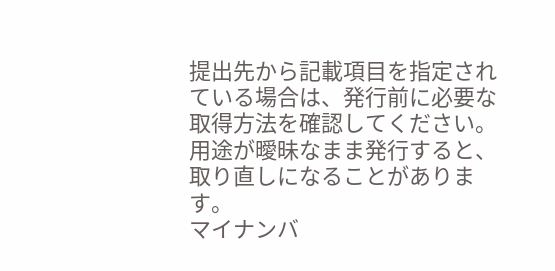提出先から記載項目を指定されている場合は、発行前に必要な取得方法を確認してください。
用途が曖昧なまま発行すると、取り直しになることがあります。
マイナンバ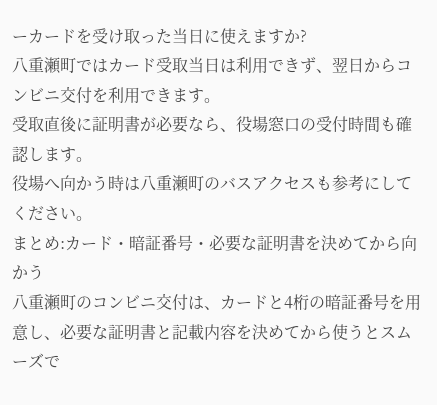ーカードを受け取った当日に使えますか?
八重瀬町ではカード受取当日は利用できず、翌日からコンビニ交付を利用できます。
受取直後に証明書が必要なら、役場窓口の受付時間も確認します。
役場へ向かう時は八重瀬町のバスアクセスも参考にしてください。
まとめ:カード・暗証番号・必要な証明書を決めてから向かう
八重瀬町のコンビニ交付は、カードと4桁の暗証番号を用意し、必要な証明書と記載内容を決めてから使うとスムーズで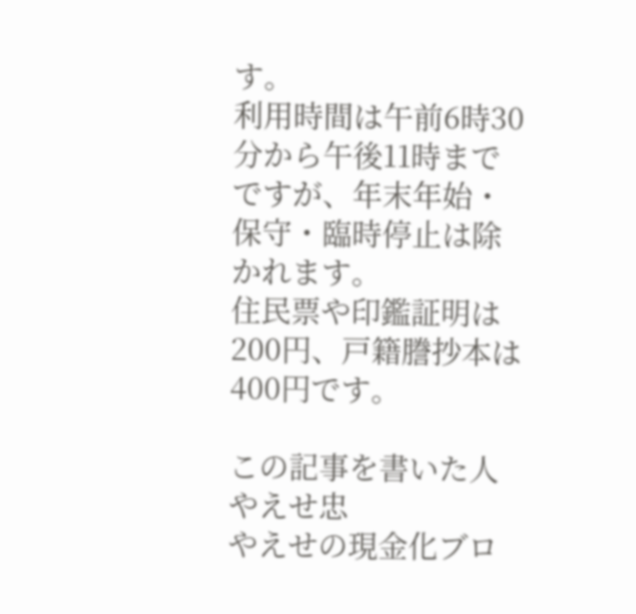す。
利用時間は午前6時30分から午後11時までですが、年末年始・保守・臨時停止は除かれます。
住民票や印鑑証明は200円、戸籍謄抄本は400円です。

この記事を書いた人
やえせ忠
やえせの現金化ブロ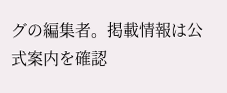グの編集者。掲載情報は公式案内を確認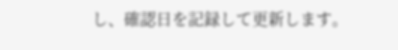し、確認日を記録して更新します。